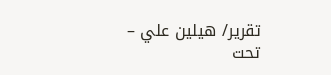تقرير/ هيلين علي –
تحت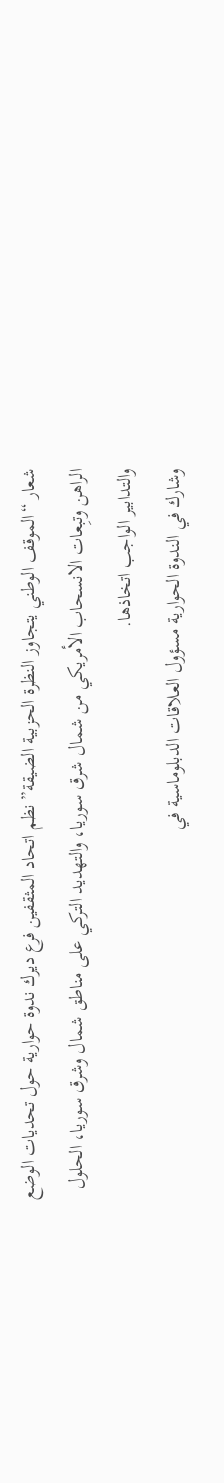شعار “الموقف الوطني يتجاوز النظرة الحزبية الضيقة” نظم اتحاد المثقفين فرع ديرك ندوة حوارية حول تحديات الوضع الراهن وتبِعات الانسحاب الأمريكي من شمال شرق سوريا، والتهديد التركي على مناطق شمال وشرق سوريا، الحلول والتدابير الواجب اتخاذها.
وشارك في الندوة الحوارية مسؤول العلاقات الدبلوماسية في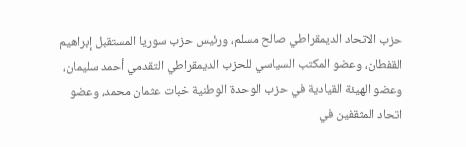حزب الاتحاد الديمقراطي صالح مسلم، ورئيس حزب سوريا المستقبل إبراهيم القفطان، وعضو المكتب السياسي للحزب الديمقراطي التقدمي أحمد سليمان، وعضو الهيئة القيادية في حزب الوحدة الوطنية خبات عثمان محمد، وعضو اتحاد المثقفين في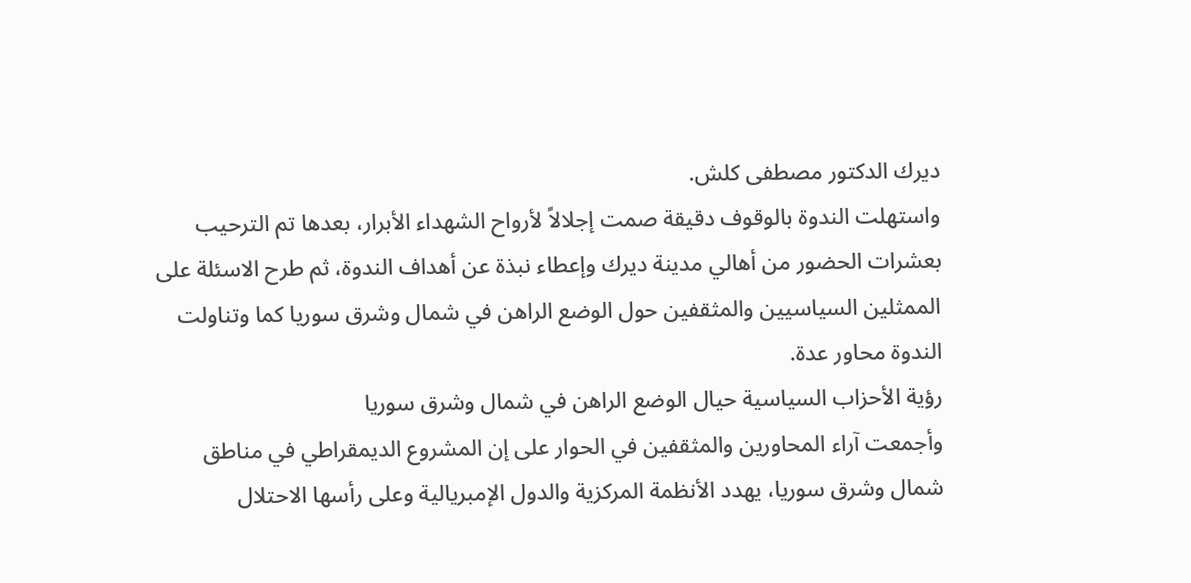ديرك الدكتور مصطفى كلش.
واستهلت الندوة بالوقوف دقيقة صمت إجلالاً لأرواح الشهداء الأبرار، بعدها تم الترحيب بعشرات الحضور من أهالي مدينة ديرك وإعطاء نبذة عن أهداف الندوة، ثم طرح الاسئلة على الممثلين السياسيين والمثقفين حول الوضع الراهن في شمال وشرق سوريا كما وتناولت الندوة محاور عدة.
رؤية الأحزاب السياسية حيال الوضع الراهن في شمال وشرق سوريا
وأجمعت آراء المحاورين والمثقفين في الحوار على إن المشروع الديمقراطي في مناطق شمال وشرق سوريا، يهدد الأنظمة المركزية والدول الإمبريالية وعلى رأسها الاحتلال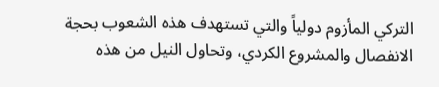التركي المأزوم دولياً والتي تستهدف هذه الشعوب بحجة الانفصال والمشروع الكردي، وتحاول النيل من هذه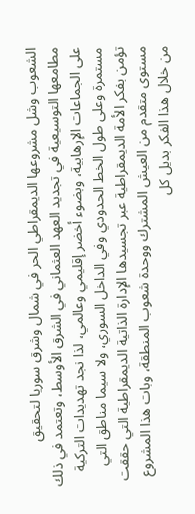الشعوب وشل مشروعها الديمقراطي الحر في شمال وشرق سوريا لتحقيق مطامعها التوسيعية في تجديد العهد العثماني في الشرق الأوسط، وتعتمد في ذلك على الجماعات الإرهابية، وبضوء أخضر إقليمي وعالمي، لذا نجد تهديدات التركية مستمرة وعلى طول الخط الحدودي وفي الداخل السوري، ولا سيما مناطق التي تؤمن بفكر الأمة الديمقراطية عبر تجسيدها الإدارة الذاتية الديمقراطية التي حققت مستوى متقدم من العيش المشترك ووحدة شعوب المنطقة، وبات هذا المشروع من خلال هذا الفكر بديل كل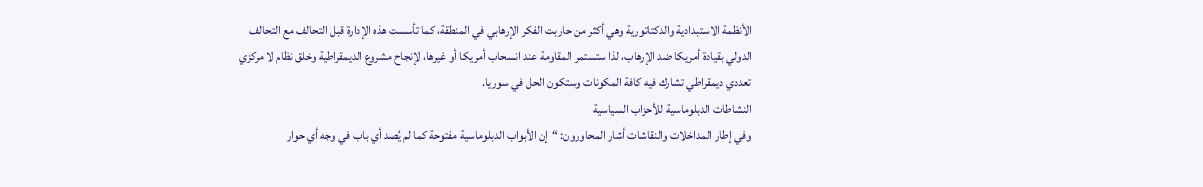الأنظمة الاستبدادية والدكتاتورية وهي أكثر من حاربت الفكر الإرهابي في المنطقة، كما تأسست هذه الإدارة قبل التحالف مع التحالف الدولي بقيادة أمريكا ضد الإرهاب، لذا ستستمر المقاومة عند انسحاب أمريكا أو غيرها، لإنجاح مشروع الديمقراطية وخلق نظام لا مركزي تعددي ديمقراطي تشارك فيه كافة المكونات وستكون الحل في سوريا.
النشاطات الدبلوماسية للأحزاب السياسية
وفي إطار المداخلات والنقاشات أشار المحاورون: “إن الأبواب الدبلوماسية مفتوحة كما لم يُصد أي باب في وجه أي حوار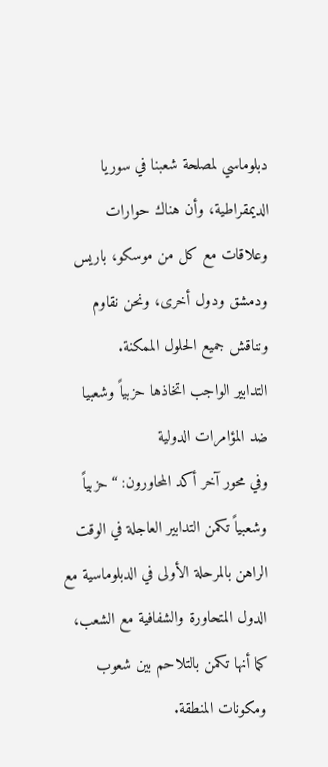دبلوماسي لمصلحة شعبنا في سوريا الديمقراطية، وأن هناك حوارات وعلاقات مع كل من موسكو، باريس ودمشق ودول أخرى، ونحن نقاوم ونناقش جميع الحلول الممكنة.
التدابير الواجب اتخاذها حزبياً وشعبيا ضد المؤامرات الدولية
وفي محور آخر أكد المحاورون: “حزبياً وشعبياً تكمن التدابير العاجلة في الوقت الراهن بالمرحلة الأولى في الدبلوماسية مع الدول المتحاورة والشفافية مع الشعب، كما أنها تكمن بالتلاحم بين شعوب ومكونات المنطقة.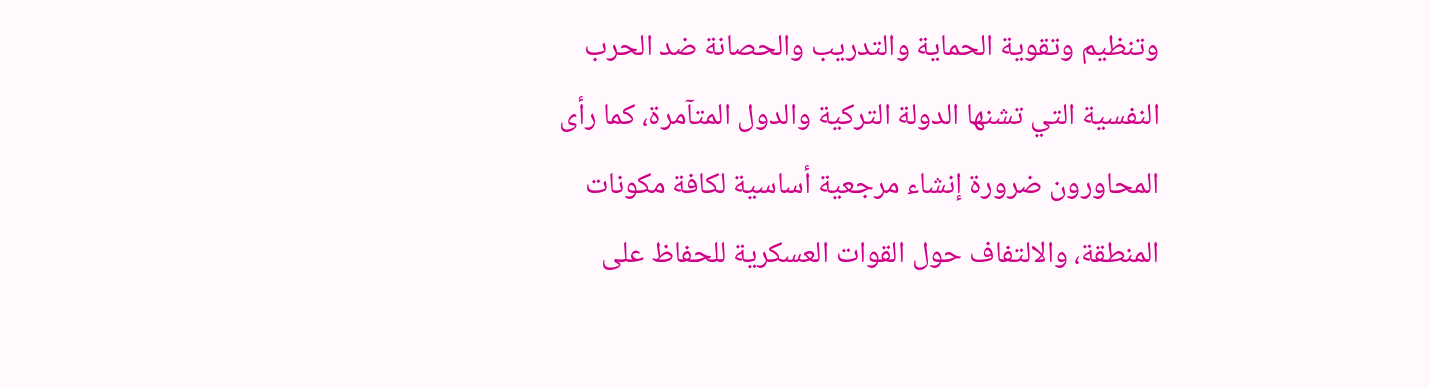وتنظيم وتقوية الحماية والتدريب والحصانة ضد الحرب النفسية التي تشنها الدولة التركية والدول المتآمرة، كما رأى المحاورون ضرورة إنشاء مرجعية أساسية لكافة مكونات المنطقة، والالتفاف حول القوات العسكرية للحفاظ على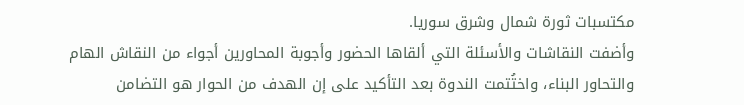مكتسبات ثورة شمال وشرق سوريا.
وأضفت النقاشات والأسئلة التي ألقاها الحضور وأجوبة المحاورين أجواء من النقاش الهام والتحاور البناء، واختُتمت الندوة بعد التأكيد على إن الهدف من الحوار هو التضامن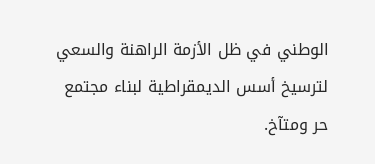الوطني في ظل الأزمة الراهنة والسعي لترسيخ أسس الديمقراطية لبناء مجتمع حر ومتآخ.